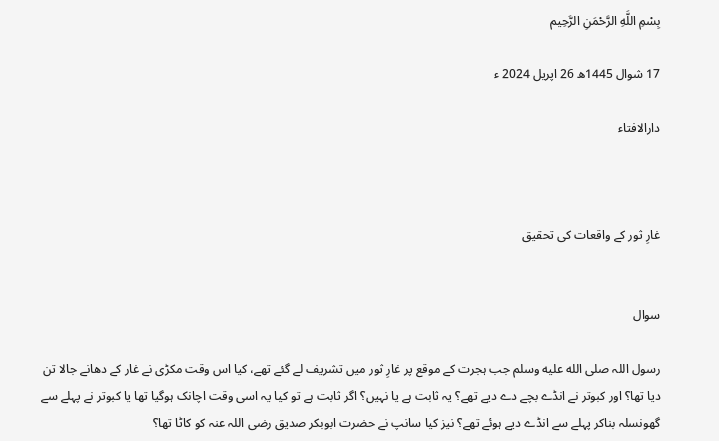بِسْمِ اللَّهِ الرَّحْمَنِ الرَّحِيم

17 شوال 1445ھ 26 اپریل 2024 ء

دارالافتاء



غارِ ثور کے واقعات کی تحقیق


سوال

رسول اللہ صلى الله عليه وسلم جب ہجرت کے موقع پر غارِ ثور میں تشریف لے گئے تھے، کیا اس وقت مکڑی نے غار کے دھانے جالا تن دیا تھا؟ اور کبوتر نے انڈے بچے دے دیے تھے؟ یہ ثابت ہے یا نہیں؟ اگر ثابت ہے تو کیا یہ اسی وقت اچانک ہوگیا تھا یا کبوتر نے پہلے سے گھونسلہ بناکر پہلے سے انڈے دیے ہوئے تھے؟ نیز کیا سانپ نے حضرت ابوبکر صدیق رضی اللہ عنہ کو کاٹا تھا؟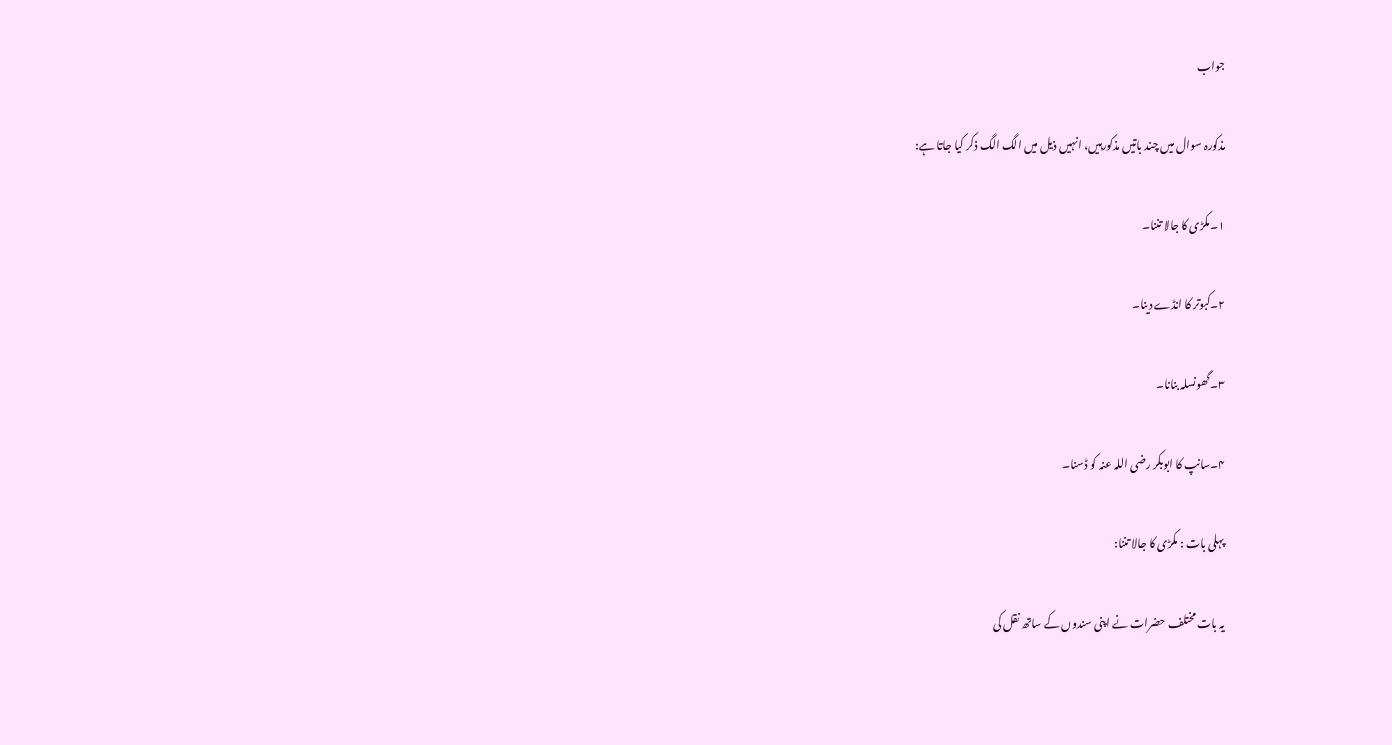جواب

مذکورہ سوال میں چند باتیں مذکورہیں، انہیں ذیل میں الگ الگ ذکر کیا جاتا ہے:

۱۔مکڑی کا جالا تننا۔

۲۔کبوتر کا انڈے دینا۔

۳۔گھونسلہ بنانا۔

۴۔سانپ کا ابوبکر رضی اللہ عنہ کو ڈسنا۔

پہلی بات : مکڑی کا جالا تننا:

یہ بات مختلف حضرات نے اپنی سندوں کے ساتھ نقل کی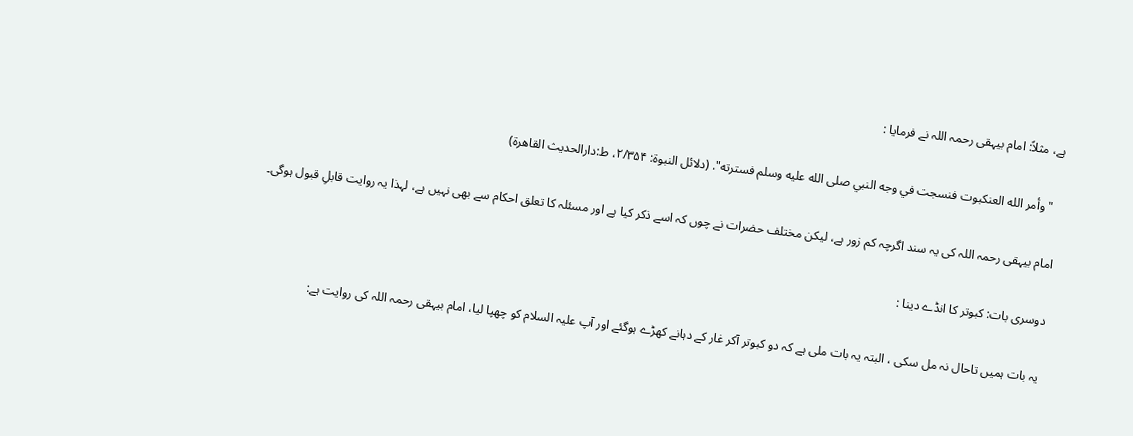ہے، مثلاً: امام بیہقی رحمہ اللہ نے فرمایا :

  "وأمر الله العنکبوت فنسجت في وجه النبي صلی الله علیه وسلم فسترته". (دلائل النبوة: ۲/۳۵۴، ط:دارالحدیث القاهرة)

امام بیہقی رحمہ اللہ کی یہ سند اگرچہ کم زور ہے، لیکن مختلف حضرات نے چوں کہ اسے ذکر کیا ہے اور مسئلہ کا تعلق احکام سے بھی نہیں ہے، لہذا یہ روایت قابلِ قبول ہوگی۔

دوسری بات: کبوتر کا انڈے دینا :

یہ بات ہمیں تاحال نہ مل سکی ، البتہ یہ بات ملی ہے کہ دو کبوتر آکر غار کے دہانے کھڑے ہوگئے اور آپ علیہ السلام کو چھپا لیا، امام بیہقی رحمہ اللہ کی روایت ہے: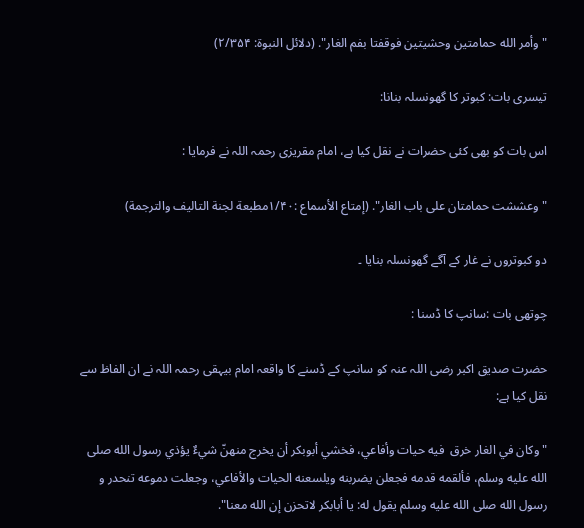"وأمر الله حمامتین وحشیتین فوقفتا بفم الغار". (دلائل النبوة: ۲/۳۵۴)

تیسری بات: کبوتر کا گھونسلہ بنانا:

اس بات کو بھی کئی حضرات نے نقل کیا ہے، امام مقریزی رحمہ اللہ نے فرمایا :

"وعششت حمامتان علی باب الغار". (إمتاع الأسماع :۱/۴۰مطبعة لجنة التالیف والترجمة)

دو کبوتروں نے غار کے آگے گھونسلہ بنایا ۔

چوتھی بات :سانپ کا ڈسنا :

حضرت صدیق اکبر رضی اللہ عنہ کو سانپ کے ڈسنے کا واقعہ امام بیہقی رحمہ اللہ نے ان الفاظ سے نقل کیا ہے:

"وکان في الغار خرق  فیه حیات وأفاعي، فخشي أبوبکر أن یخرج منهنّ شيءٌ یؤذي رسول الله صلی الله علیه وسلم، فألقمه قدمه فجعلن یضربنه ویلسعنه الحیات والأفاعي، وجعلت دموعه تنحدر و رسول الله صلی الله علیه وسلم یقول له: یا أبابکر لاتحزن إن الله معنا".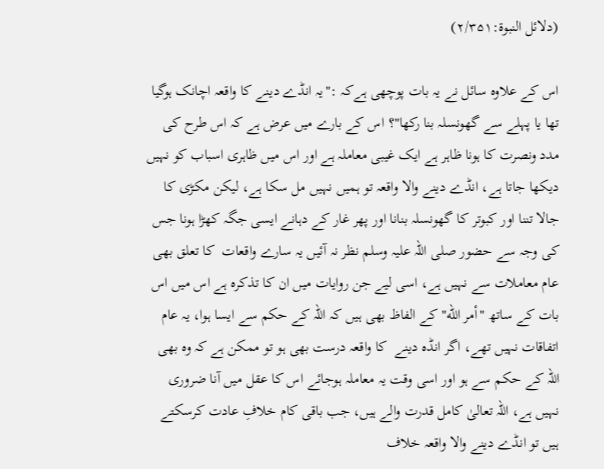(دلائل النبوة:۲/۳۵۱)

اس کے علاوہ سائل نے یہ بات پوچھی ہےکہ :"یہ انڈے دینے کا واقعہ اچانک ہوگیا تھا یا پہلے سے گھونسلہ بنا رکھا"؟ اس کے بارے میں عرض ہے کہ اس طرح کی مدد ونصرت کا ہونا ظاہر ہے ایک غیبی معاملہ ہے اور اس میں ظاہری اسباب کو نہیں دیکھا جاتا ہے، انڈے دینے والا واقعہ تو ہمیں نہیں مل سکا ہے، لیکن مکڑی کا جالا تننا اور کبوتر کا گھونسلہ بنانا اور پھر غار کے دہانے ایسی جگہ کھڑا ہونا جس کی وجہ سے حضور صلی اللہ علیہ وسلم نظر نہ آئیں یہ سارے واقعات  کا تعلق بھی عام معاملات سے نہیں ہے، اسی لیے جن روایات میں ان کا تذکرہ ہے اس میں اس بات کے ساتھ "أمر الله" کے الفاظ بھی ہیں کہ اللہ کے حکم سے ایسا ہوا، یہ عام اتفاقات نہیں تھے، اگر انڈہ دینے  کا واقعہ درست بھی ہو تو ممکن ہے کہ وہ بھی اللہ کے حکم سے ہو اور اسی وقت یہ معاملہ ہوجائے اس کا عقل میں آنا ضروری نہیں ہے، اللہ تعالیٰ کامل قدرت والے ہیں، جب باقی کام خلافِ عادت کرسکتے ہیں تو انڈے دینے والا واقعہ خلاف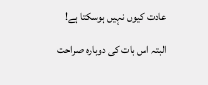عادت کیوں نہیں ہوسکتا ہے!

البتہ اس بات کی دوبارہ صراحت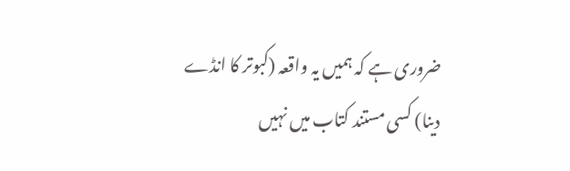ضروری ہے کہ ہمیں یہ واقعہ (کبوتر کا انڈے دینا) کسی مستند کتاب میں نہیں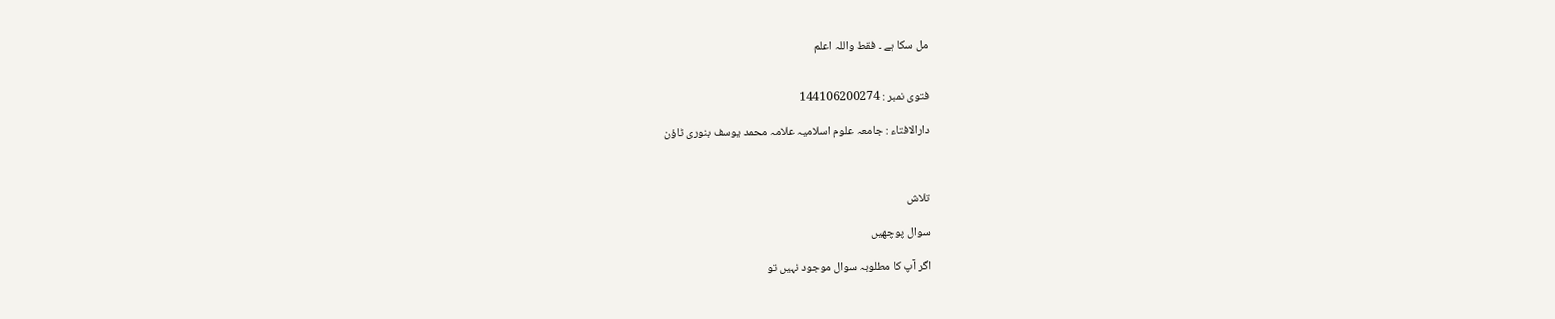مل سکا ہے ۔ فقط واللہ اعلم


فتوی نمبر : 144106200274

دارالافتاء : جامعہ علوم اسلامیہ علامہ محمد یوسف بنوری ٹاؤن



تلاش

سوال پوچھیں

اگر آپ کا مطلوبہ سوال موجود نہیں تو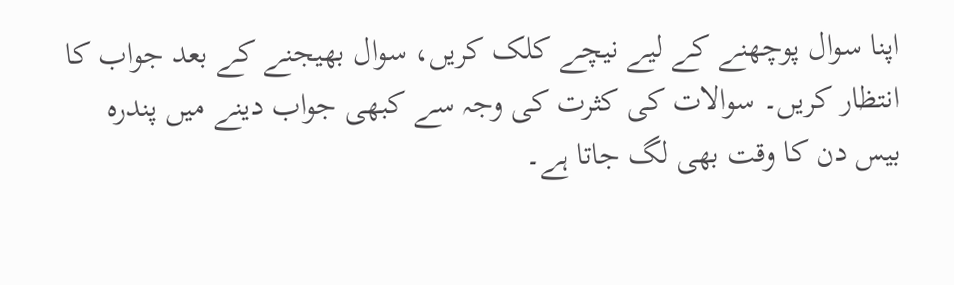اپنا سوال پوچھنے کے لیے نیچے کلک کریں، سوال بھیجنے کے بعد جواب کا انتظار کریں۔ سوالات کی کثرت کی وجہ سے کبھی جواب دینے میں پندرہ بیس دن کا وقت بھی لگ جاتا ہے۔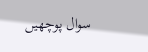سوال پوچھیں